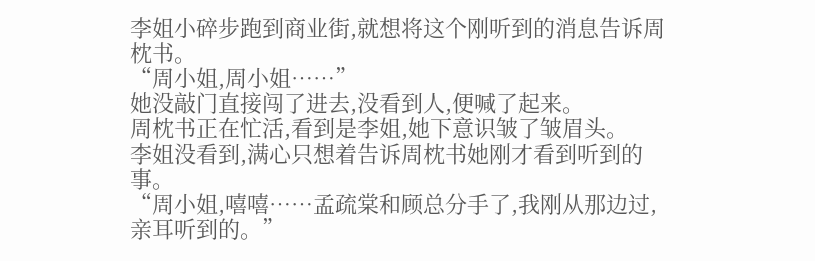李姐小碎步跑到商业街,就想将这个刚听到的消息告诉周枕书。
“周小姐,周小姐……”
她没敲门直接闯了进去,没看到人,便喊了起来。
周枕书正在忙活,看到是李姐,她下意识皱了皱眉头。
李姐没看到,满心只想着告诉周枕书她刚才看到听到的事。
“周小姐,嘻嘻……孟疏棠和顾总分手了,我刚从那边过,亲耳听到的。”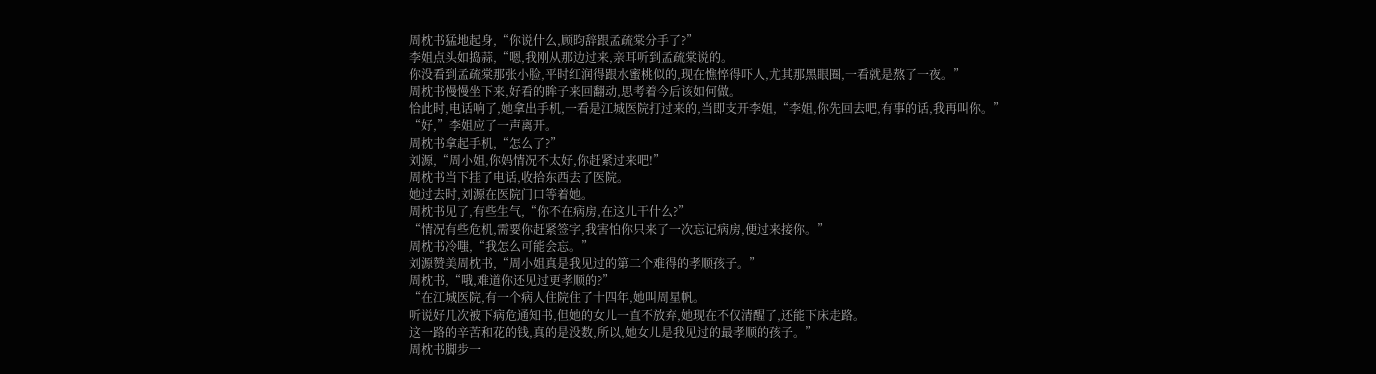周枕书猛地起身,“你说什么,顾昀辞跟孟疏棠分手了?”
李姐点头如捣蒜,“嗯,我刚从那边过来,亲耳听到孟疏棠说的。
你没看到孟疏棠那张小脸,平时红润得跟水蜜桃似的,现在憔悴得吓人,尤其那黑眼圈,一看就是熬了一夜。”
周枕书慢慢坐下来,好看的眸子来回翻动,思考着今后该如何做。
恰此时,电话响了,她拿出手机,一看是江城医院打过来的,当即支开李姐,“李姐,你先回去吧,有事的话,我再叫你。”
“好,”李姐应了一声离开。
周枕书拿起手机,“怎么了?”
刘源,“周小姐,你妈情况不太好,你赶紧过来吧!”
周枕书当下挂了电话,收拾东西去了医院。
她过去时,刘源在医院门口等着她。
周枕书见了,有些生气,“你不在病房,在这儿干什么?”
“情况有些危机,需要你赶紧签字,我害怕你只来了一次忘记病房,便过来接你。”
周枕书冷嗤,“我怎么可能会忘。”
刘源赞美周枕书,“周小姐真是我见过的第二个难得的孝顺孩子。”
周枕书,“哦,难道你还见过更孝顺的?”
“在江城医院,有一个病人住院住了十四年,她叫周星帆。
听说好几次被下病危通知书,但她的女儿一直不放弃,她现在不仅清醒了,还能下床走路。
这一路的辛苦和花的钱,真的是没数,所以,她女儿是我见过的最孝顺的孩子。”
周枕书脚步一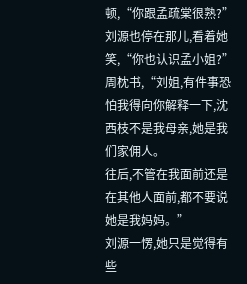顿,“你跟孟疏棠很熟?”
刘源也停在那儿,看着她笑,“你也认识孟小姐?”
周枕书,“刘姐,有件事恐怕我得向你解释一下,沈西枝不是我母亲,她是我们家佣人。
往后,不管在我面前还是在其他人面前,都不要说她是我妈妈。”
刘源一愣,她只是觉得有些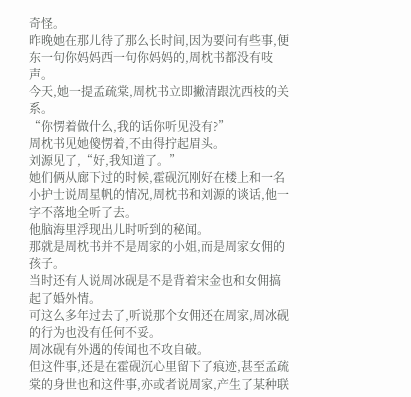奇怪。
昨晚她在那儿待了那么长时间,因为要问有些事,便东一句你妈妈西一句你妈妈的,周枕书都没有吱声。
今天,她一提孟疏棠,周枕书立即撇清跟沈西枝的关系。
“你愣着做什么,我的话你听见没有?”
周枕书见她傻愣着,不由得拧起眉头。
刘源见了,“好,我知道了。”
她们俩从廊下过的时候,霍砚沉刚好在楼上和一名小护士说周星帆的情况,周枕书和刘源的谈话,他一字不落地全听了去。
他脑海里浮现出儿时听到的秘闻。
那就是周枕书并不是周家的小姐,而是周家女佣的孩子。
当时还有人说周冰砚是不是背着宋金也和女佣搞起了婚外情。
可这么多年过去了,听说那个女佣还在周家,周冰砚的行为也没有任何不妥。
周冰砚有外遇的传闻也不攻自破。
但这件事,还是在霍砚沉心里留下了痕迹,甚至孟疏棠的身世也和这件事,亦或者说周家,产生了某种联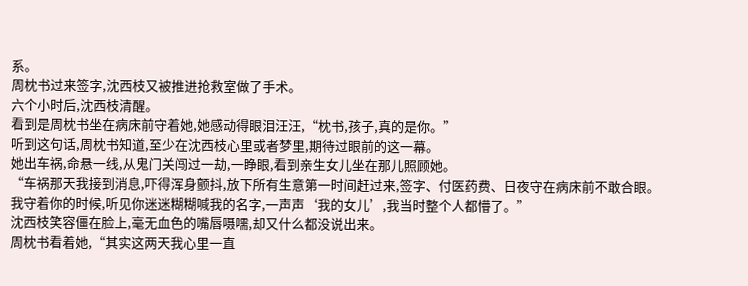系。
周枕书过来签字,沈西枝又被推进抢救室做了手术。
六个小时后,沈西枝清醒。
看到是周枕书坐在病床前守着她,她感动得眼泪汪汪,“枕书,孩子,真的是你。”
听到这句话,周枕书知道,至少在沈西枝心里或者梦里,期待过眼前的这一幕。
她出车祸,命悬一线,从鬼门关闯过一劫,一睁眼,看到亲生女儿坐在那儿照顾她。
“车祸那天我接到消息,吓得浑身颤抖,放下所有生意第一时间赶过来,签字、付医药费、日夜守在病床前不敢合眼。
我守着你的时候,听见你迷迷糊糊喊我的名字,一声声‘我的女儿’,我当时整个人都懵了。”
沈西枝笑容僵在脸上,毫无血色的嘴唇嗫嚅,却又什么都没说出来。
周枕书看着她,“其实这两天我心里一直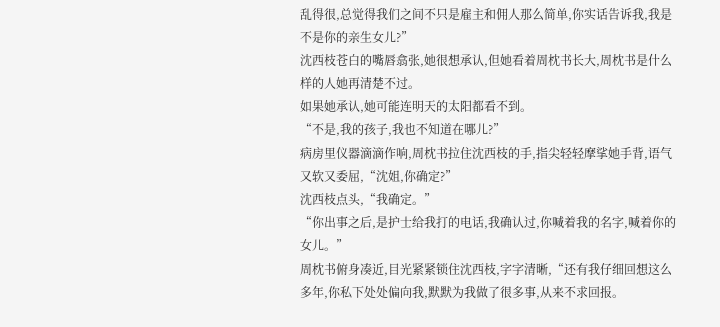乱得很,总觉得我们之间不只是雇主和佣人那么简单,你实话告诉我,我是不是你的亲生女儿?”
沈西枝苍白的嘴唇翕张,她很想承认,但她看着周枕书长大,周枕书是什么样的人她再清楚不过。
如果她承认,她可能连明天的太阳都看不到。
“不是,我的孩子,我也不知道在哪儿?”
病房里仪器滴滴作响,周枕书拉住沈西枝的手,指尖轻轻摩挲她手背,语气又软又委屈,“沈姐,你确定?”
沈西枝点头,“我确定。”
“你出事之后,是护士给我打的电话,我确认过,你喊着我的名字,喊着你的女儿。”
周枕书俯身凑近,目光紧紧锁住沈西枝,字字清晰,“还有我仔细回想这么多年,你私下处处偏向我,默默为我做了很多事,从来不求回报。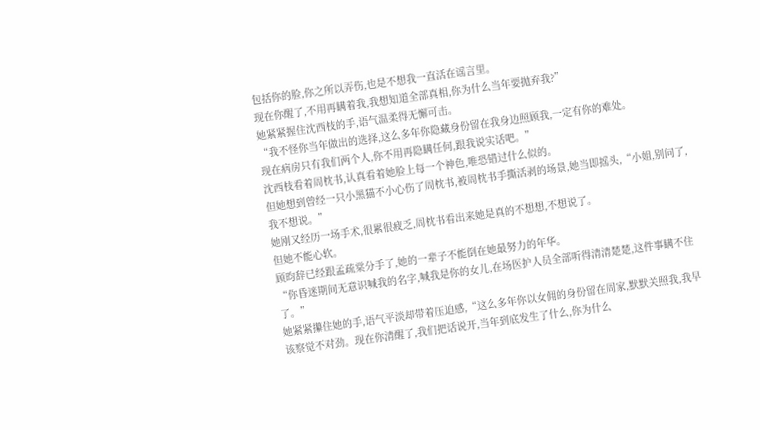包括你的脸,你之所以弄伤,也是不想我一直活在谣言里。
现在你醒了,不用再瞒着我,我想知道全部真相,你为什么当年要抛弃我?”
她紧紧握住沈西枝的手,语气温柔得无懈可击。
“我不怪你当年做出的选择,这么多年你隐藏身份留在我身边照顾我,一定有你的难处。
现在病房只有我们两个人,你不用再隐瞒任何,跟我说实话吧。”
沈西枝看着周枕书,认真看着她脸上每一个神色,唯恐错过什么似的。
但她想到曾经一只小黑猫不小心伤了周枕书,被周枕书手撕活剥的场景,她当即摇头,“小姐,别问了,我不想说。”
她刚又经历一场手术,很累很疲乏,周枕书看出来她是真的不想想,不想说了。
但她不能心软。
顾昀辞已经跟孟疏棠分手了,她的一辈子不能倒在她最努力的年华。
“你昏迷期间无意识喊我的名字,喊我是你的女儿,在场医护人员全部听得清清楚楚,这件事瞒不住了。”
她紧紧攥住她的手,语气平淡却带着压迫感,“这么多年你以女佣的身份留在周家,默默关照我,我早该察觉不对劲。现在你清醒了,我们把话说开,当年到底发生了什么,你为什么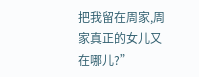把我留在周家,周家真正的女儿又在哪儿?”